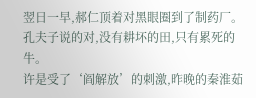翌日一早,郝仁顶着对黑眼圈到了制药厂。
孔夫子说的对,没有耕坏的田,只有累死的牛。
许是受了‘阎解放’的刺激,昨晚的秦淮茹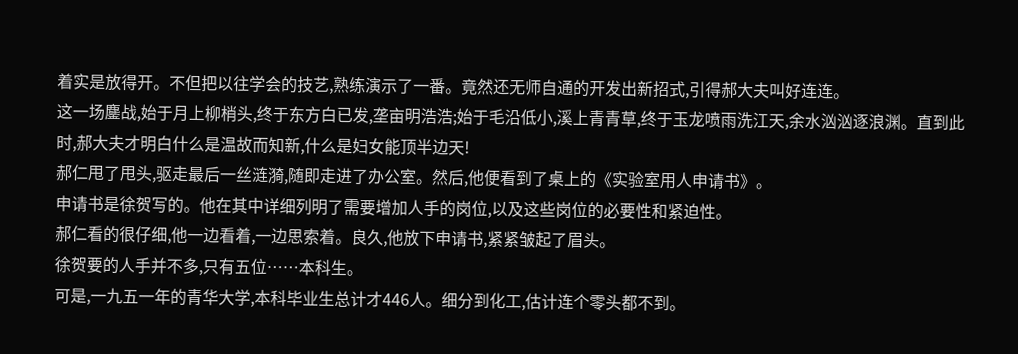着实是放得开。不但把以往学会的技艺,熟练演示了一番。竟然还无师自通的开发出新招式,引得郝大夫叫好连连。
这一场鏖战,始于月上柳梢头,终于东方白已发,垄亩明浩浩;始于毛沿低小,溪上青青草,终于玉龙喷雨洗江天,余水汹汹逐浪渊。直到此时,郝大夫才明白什么是温故而知新,什么是妇女能顶半边天!
郝仁甩了甩头,驱走最后一丝涟漪,随即走进了办公室。然后,他便看到了桌上的《实验室用人申请书》。
申请书是徐贺写的。他在其中详细列明了需要增加人手的岗位,以及这些岗位的必要性和紧迫性。
郝仁看的很仔细,他一边看着,一边思索着。良久,他放下申请书,紧紧皱起了眉头。
徐贺要的人手并不多,只有五位……本科生。
可是,一九五一年的青华大学,本科毕业生总计才446人。细分到化工,估计连个零头都不到。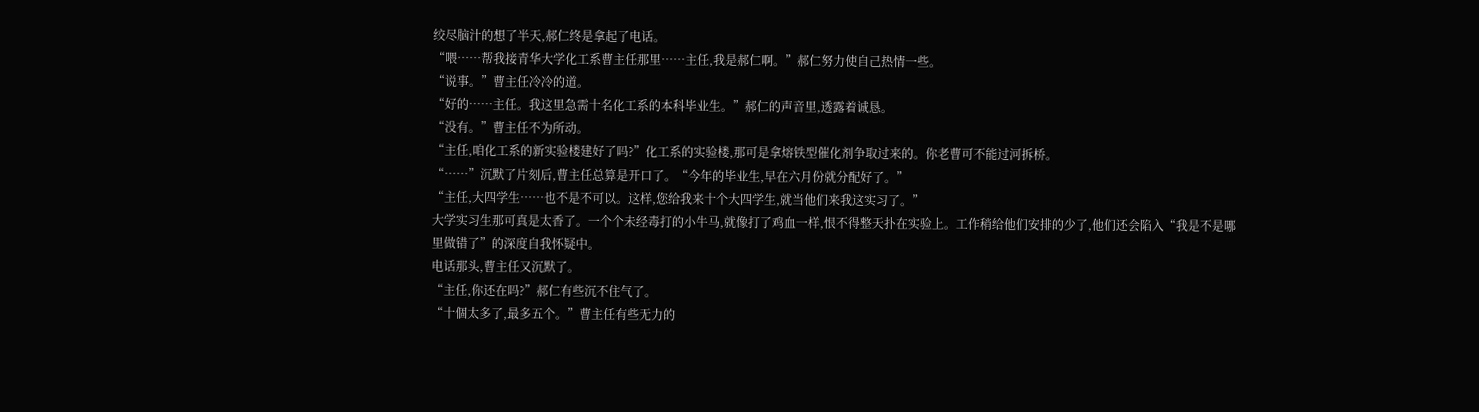绞尽脑汁的想了半天,郝仁终是拿起了电话。
“喂……帮我接青华大学化工系曹主任那里……主任,我是郝仁啊。”郝仁努力使自己热情一些。
“说事。”曹主任冷冷的道。
“好的……主任。我这里急需十名化工系的本科毕业生。”郝仁的声音里,透露着诚恳。
“没有。”曹主任不为所动。
“主任,咱化工系的新实验楼建好了吗?”化工系的实验楼,那可是拿熔铁型催化剂争取过来的。你老曹可不能过河拆桥。
“……”沉默了片刻后,曹主任总算是开口了。“今年的毕业生,早在六月份就分配好了。”
“主任,大四学生……也不是不可以。这样,您给我来十个大四学生,就当他们来我这实习了。”
大学实习生那可真是太香了。一个个未经毒打的小牛马,就像打了鸡血一样,恨不得整天扑在实验上。工作稍给他们安排的少了,他们还会陷入“我是不是哪里做错了”的深度自我怀疑中。
电话那头,曹主任又沉默了。
“主任,你还在吗?”郝仁有些沉不住气了。
“十個太多了,最多五个。”曹主任有些无力的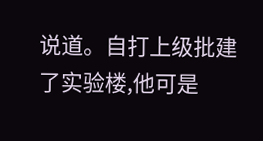说道。自打上级批建了实验楼,他可是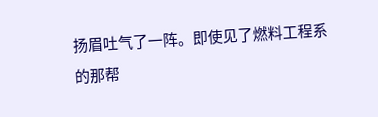扬眉吐气了一阵。即使见了燃料工程系的那帮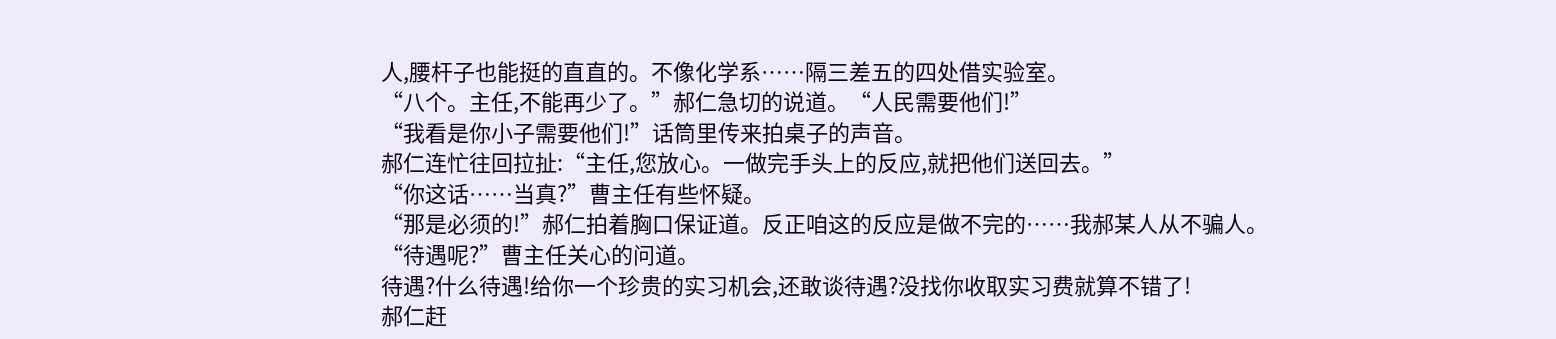人,腰杆子也能挺的直直的。不像化学系……隔三差五的四处借实验室。
“八个。主任,不能再少了。”郝仁急切的说道。“人民需要他们!”
“我看是你小子需要他们!”话筒里传来拍桌子的声音。
郝仁连忙往回拉扯:“主任,您放心。一做完手头上的反应,就把他们送回去。”
“你这话……当真?”曹主任有些怀疑。
“那是必须的!”郝仁拍着胸口保证道。反正咱这的反应是做不完的……我郝某人从不骗人。
“待遇呢?”曹主任关心的问道。
待遇?什么待遇!给你一个珍贵的实习机会,还敢谈待遇?没找你收取实习费就算不错了!
郝仁赶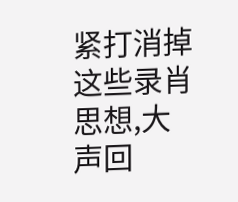紧打消掉这些录肖思想,大声回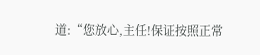道:“您放心,主任!保证按照正常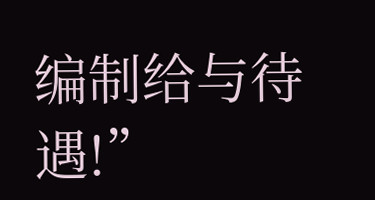编制给与待遇!”